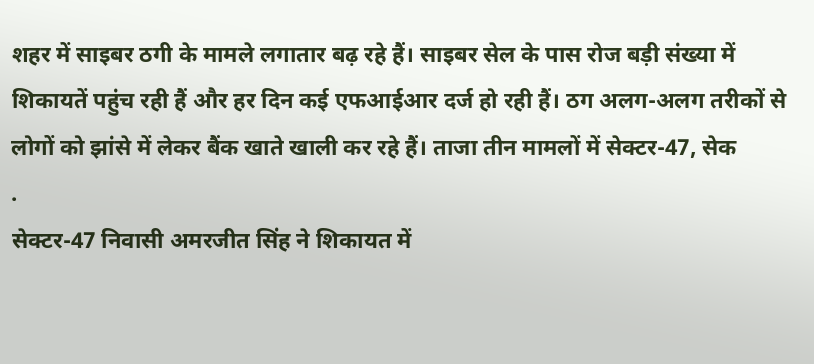शहर में साइबर ठगी के मामले लगातार बढ़ रहे हैं। साइबर सेल के पास रोज बड़ी संख्या में शिकायतें पहुंच रही हैं और हर दिन कई एफआईआर दर्ज हो रही हैं। ठग अलग-अलग तरीकों से लोगों को झांसे में लेकर बैंक खाते खाली कर रहे हैं। ताजा तीन मामलों में सेक्टर-47, सेक
.
सेक्टर-47 निवासी अमरजीत सिंह ने शिकायत में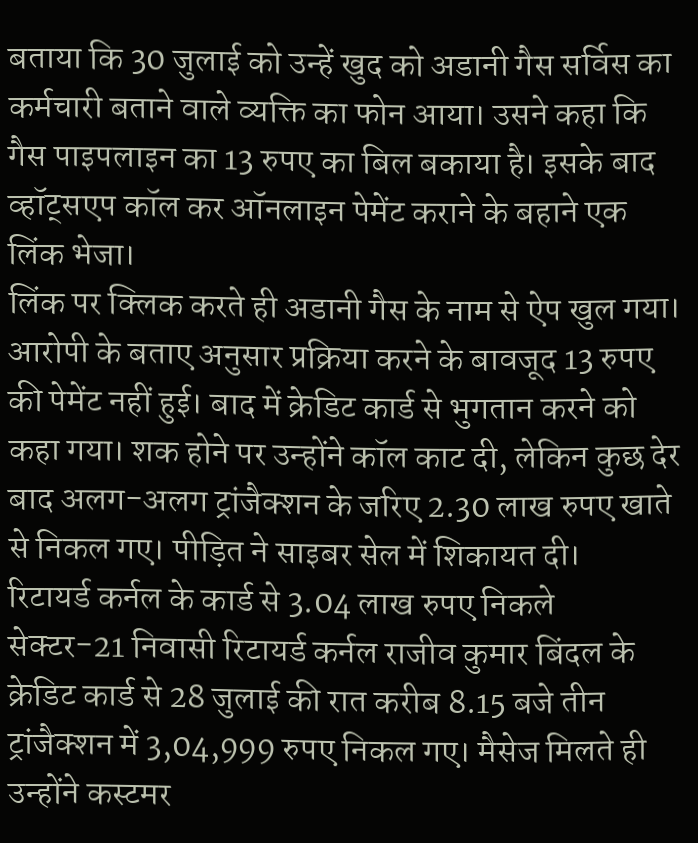बताया कि 30 जुलाई को उन्हें खुद को अडानी गैस सर्विस का कर्मचारी बताने वाले व्यक्ति का फोन आया। उसने कहा कि गैस पाइपलाइन का 13 रुपए का बिल बकाया है। इसके बाद व्हॉट्सएप कॉल कर ऑनलाइन पेमेंट कराने के बहाने एक लिंक भेजा।
लिंक पर क्लिक करते ही अडानी गैस के नाम से ऐप खुल गया। आरोपी के बताए अनुसार प्रक्रिया करने के बावजूद 13 रुपए की पेमेंट नहीं हुई। बाद में क्रेडिट कार्ड से भुगतान करने को कहा गया। शक होने पर उन्होंने कॉल काट दी, लेकिन कुछ देर बाद अलग-अलग ट्रांजैक्शन के जरिए 2.30 लाख रुपए खाते से निकल गए। पीड़ित ने साइबर सेल में शिकायत दी।
रिटायर्ड कर्नल के कार्ड से 3.04 लाख रुपए निकले
सेक्टर-21 निवासी रिटायर्ड कर्नल राजीव कुमार बिंदल के क्रेडिट कार्ड से 28 जुलाई की रात करीब 8.15 बजे तीन ट्रांजैक्शन में 3,04,999 रुपए निकल गए। मैसेज मिलते ही उन्होंने कस्टमर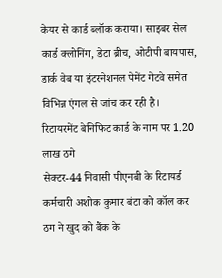केयर से कार्ड ब्लॉक कराया। साइबर सेल कार्ड क्लोनिंग, डेटा ब्रीच, ओटीपी बायपास, डार्क वेब या इंटरनेशनल पेमेंट गेटवे समेत विभिन्न एंगल से जांच कर रही है।
रिटायरमेंट बेनिफिट कार्ड के नाम पर 1.20 लाख ठगे
सेक्टर-44 निवासी पीएनबी के रिटायर्ड कर्मचारी अशोक कुमार बंटा को कॉल कर ठग ने खुद को बैंक के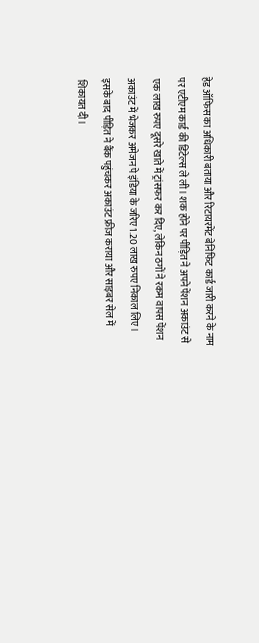हेड ऑफिस का अधिकारी बताया और रिटायरमेंट बेनिफिट कार्ड जारी करने के नाम पर एटीएम कार्ड की डिटेल्स ले ली। शक होने पर पीड़ित ने अपने पेंशन अकाउंट से एक लाख रुपए दूसरे खाते में ट्रांसफर कर दिए, लेकिन ठगों ने रकम वापस पेंशन अकाउंट में भेजकर अमेजन पे इंडिया के जरिए 1.20 लाख रुपए निकाल लिए। इसके बाद पीड़ित ने बैंक पहुंचकर अकाउंट फ्रीज कराया और साइबर सेल में शिकायत दी।